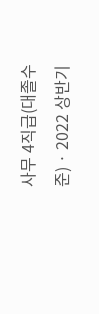사무 4직급(대졸수준) · 2022 상반기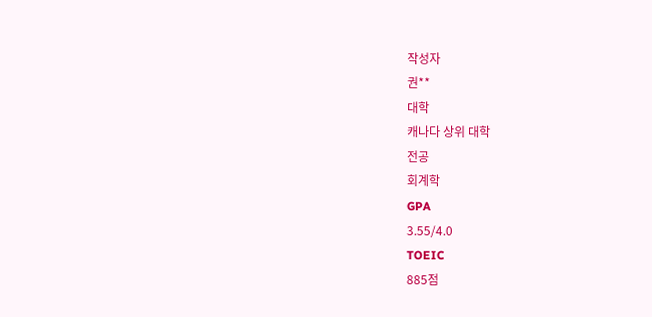작성자
권**
대학
캐나다 상위 대학
전공
회계학
GPA
3.55/4.0
TOEIC
885점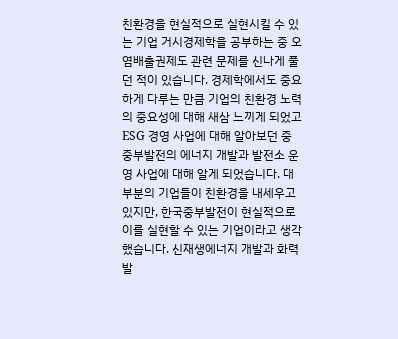친환경을 현실적으로 실현시킬 수 있는 기업 거시경제학을 공부하는 중 오염배출권제도 관련 문제를 신나게 풀던 적이 있습니다. 경제학에서도 중요하게 다루는 만큼 기업의 친환경 노력의 중요성에 대해 새삼 느끼게 되었고 ESG 경영 사업에 대해 알아보던 중 중부발전의 에너지 개발과 발전소 운영 사업에 대해 알게 되었습니다. 대부분의 기업들이 친환경을 내세우고 있지만, 한국중부발전이 현실적으로 이를 실현할 수 있는 기업이라고 생각했습니다. 신재생에너지 개발과 화력발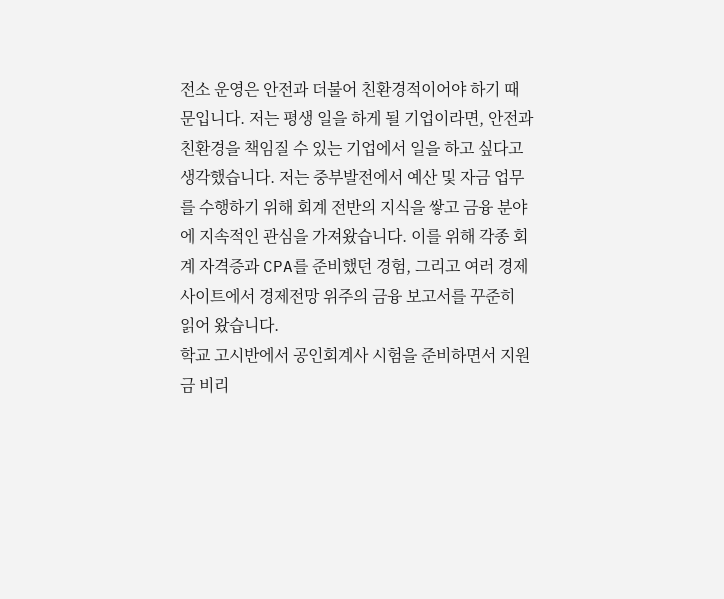전소 운영은 안전과 더불어 친환경적이어야 하기 때문입니다. 저는 평생 일을 하게 될 기업이라면, 안전과 친환경을 책임질 수 있는 기업에서 일을 하고 싶다고 생각했습니다. 저는 중부발전에서 예산 및 자금 업무를 수행하기 위해 회계 전반의 지식을 쌓고 금융 분야에 지속적인 관심을 가져왔습니다. 이를 위해 각종 회계 자격증과 CPA를 준비했던 경험, 그리고 여러 경제 사이트에서 경제전망 위주의 금융 보고서를 꾸준히 읽어 왔습니다.
학교 고시반에서 공인회계사 시험을 준비하면서 지원금 비리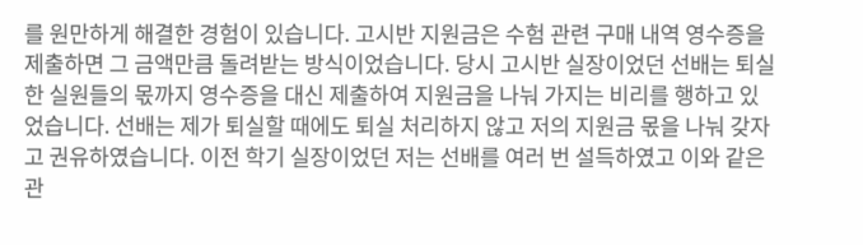를 원만하게 해결한 경험이 있습니다. 고시반 지원금은 수험 관련 구매 내역 영수증을 제출하면 그 금액만큼 돌려받는 방식이었습니다. 당시 고시반 실장이었던 선배는 퇴실한 실원들의 몫까지 영수증을 대신 제출하여 지원금을 나눠 가지는 비리를 행하고 있었습니다. 선배는 제가 퇴실할 때에도 퇴실 처리하지 않고 저의 지원금 몫을 나눠 갖자고 권유하였습니다. 이전 학기 실장이었던 저는 선배를 여러 번 설득하였고 이와 같은 관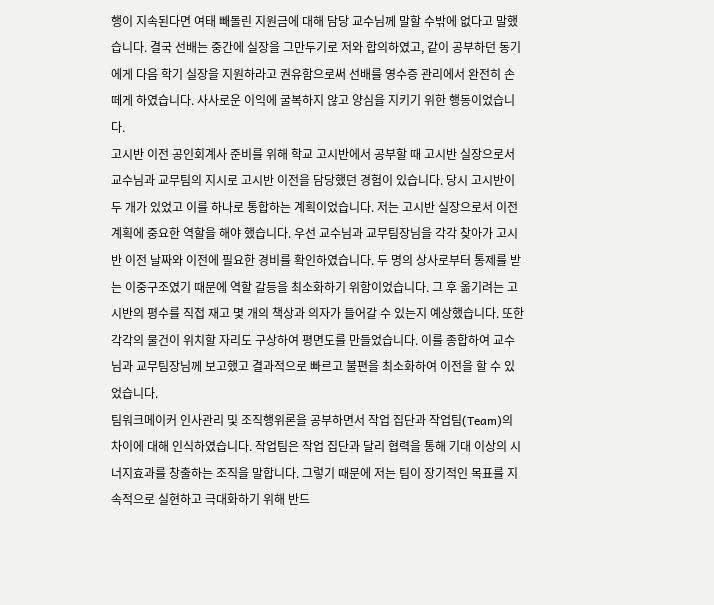행이 지속된다면 여태 빼돌린 지원금에 대해 담당 교수님께 말할 수밖에 없다고 말했습니다. 결국 선배는 중간에 실장을 그만두기로 저와 합의하였고, 같이 공부하던 동기에게 다음 학기 실장을 지원하라고 권유함으로써 선배를 영수증 관리에서 완전히 손 떼게 하였습니다. 사사로운 이익에 굴복하지 않고 양심을 지키기 위한 행동이었습니다.
고시반 이전 공인회계사 준비를 위해 학교 고시반에서 공부할 때 고시반 실장으로서 교수님과 교무팀의 지시로 고시반 이전을 담당했던 경험이 있습니다. 당시 고시반이 두 개가 있었고 이를 하나로 통합하는 계획이었습니다. 저는 고시반 실장으로서 이전 계획에 중요한 역할을 해야 했습니다. 우선 교수님과 교무팀장님을 각각 찾아가 고시반 이전 날짜와 이전에 필요한 경비를 확인하였습니다. 두 명의 상사로부터 통제를 받는 이중구조였기 때문에 역할 갈등을 최소화하기 위함이었습니다. 그 후 옮기려는 고시반의 평수를 직접 재고 몇 개의 책상과 의자가 들어갈 수 있는지 예상했습니다. 또한 각각의 물건이 위치할 자리도 구상하여 평면도를 만들었습니다. 이를 종합하여 교수님과 교무팀장님께 보고했고 결과적으로 빠르고 불편을 최소화하여 이전을 할 수 있었습니다.
팀워크메이커 인사관리 및 조직행위론을 공부하면서 작업 집단과 작업팀(Team)의 차이에 대해 인식하였습니다. 작업팀은 작업 집단과 달리 협력을 통해 기대 이상의 시너지효과를 창출하는 조직을 말합니다. 그렇기 때문에 저는 팀이 장기적인 목표를 지속적으로 실현하고 극대화하기 위해 반드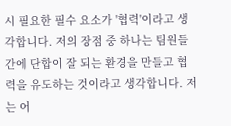시 필요한 필수 요소가 '협력'이라고 생각합니다. 저의 장점 중 하나는 팀원들 간에 단합이 잘 되는 환경을 만들고 협력을 유도하는 것이라고 생각합니다. 저는 어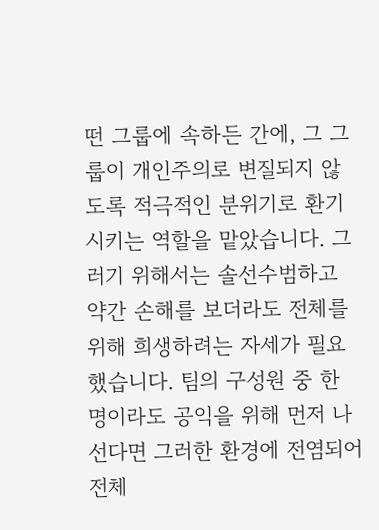떤 그룹에 속하든 간에, 그 그룹이 개인주의로 변질되지 않도록 적극적인 분위기로 환기시키는 역할을 맡았습니다. 그러기 위해서는 솔선수범하고 약간 손해를 보더라도 전체를 위해 희생하려는 자세가 필요했습니다. 팀의 구성원 중 한 명이라도 공익을 위해 먼저 나선다면 그러한 환경에 전염되어 전체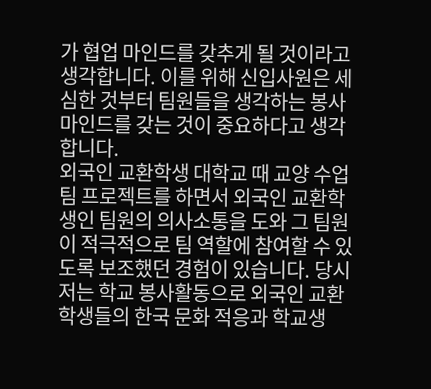가 협업 마인드를 갖추게 될 것이라고 생각합니다. 이를 위해 신입사원은 세심한 것부터 팀원들을 생각하는 봉사 마인드를 갖는 것이 중요하다고 생각합니다.
외국인 교환학생 대학교 때 교양 수업 팀 프로젝트를 하면서 외국인 교환학생인 팀원의 의사소통을 도와 그 팀원이 적극적으로 팀 역할에 참여할 수 있도록 보조했던 경험이 있습니다. 당시 저는 학교 봉사활동으로 외국인 교환학생들의 한국 문화 적응과 학교생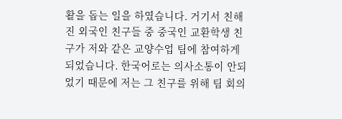활을 돕는 일을 하였습니다. 거기서 친해진 외국인 친구들 중 중국인 교환학생 친구가 저와 같은 교양수업 팀에 참여하게 되었습니다. 한국어로는 의사소통이 안되었기 때문에 저는 그 친구를 위해 팀 회의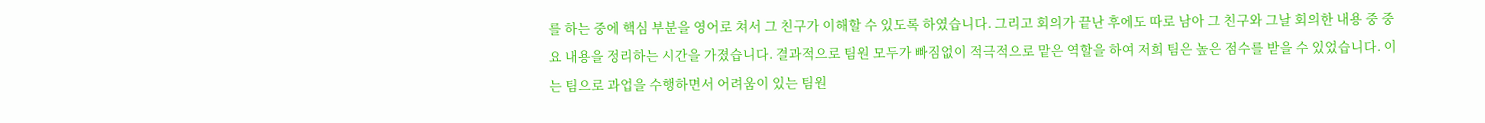를 하는 중에 핵심 부분을 영어로 쳐서 그 친구가 이해할 수 있도록 하였습니다. 그리고 회의가 끝난 후에도 따로 남아 그 친구와 그날 회의한 내용 중 중요 내용을 정리하는 시간을 가졌습니다. 결과적으로 팀원 모두가 빠짐없이 적극적으로 맡은 역할을 하여 저희 팀은 높은 점수를 받을 수 있었습니다. 이는 팀으로 과업을 수행하면서 어려움이 있는 팀원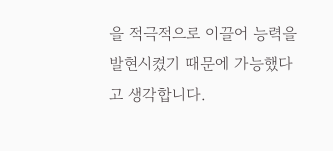을 적극적으로 이끌어 능력을 발현시켰기 때문에 가능했다고 생각합니다.